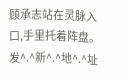顾承志站在灵脉入口,手里托着阵盘。发^.^新^.^地^.^址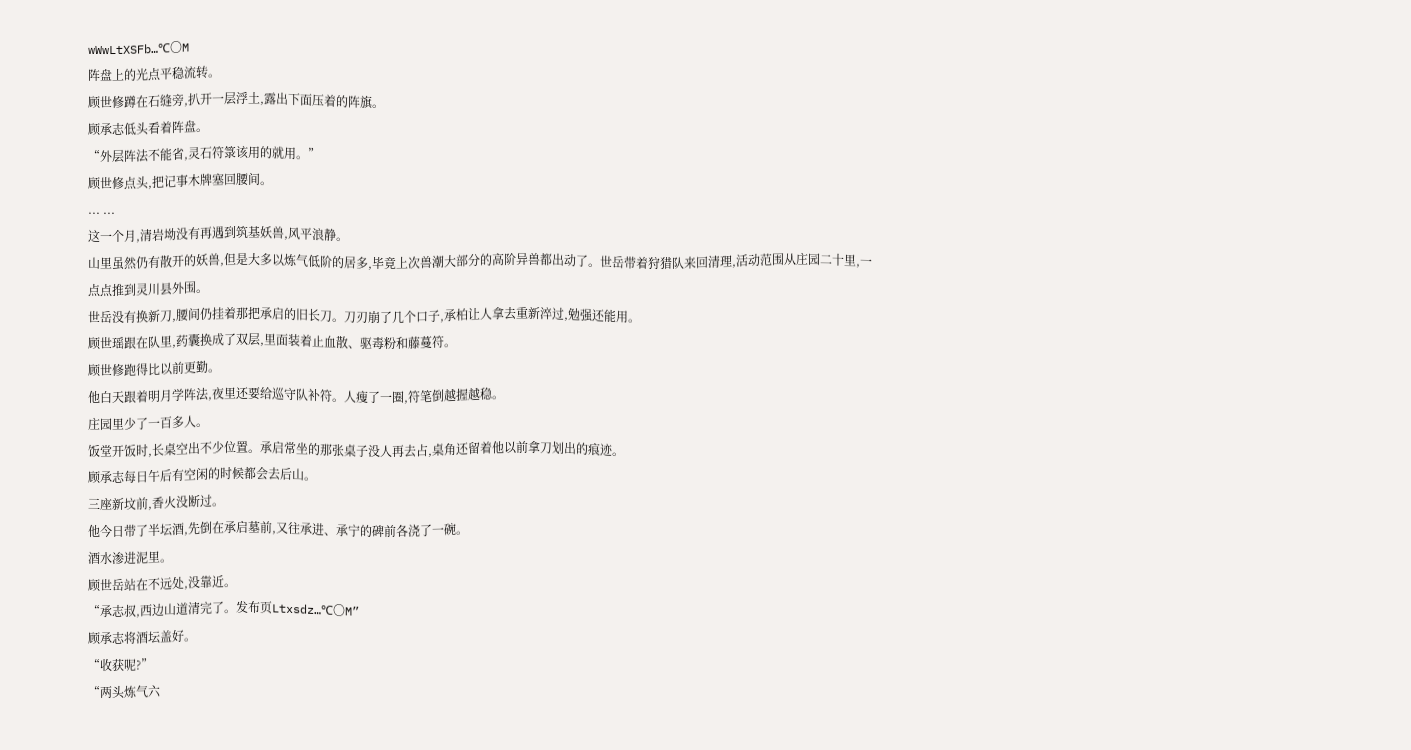wWwLtXSFb…℃〇M
阵盘上的光点平稳流转。
顾世修蹲在石缝旁,扒开一层浮土,露出下面压着的阵旗。
顾承志低头看着阵盘。
“外层阵法不能省,灵石符箓该用的就用。”
顾世修点头,把记事木牌塞回腰间。
... ...
这一个月,清岩坳没有再遇到筑基妖兽,风平浪静。
山里虽然仍有散开的妖兽,但是大多以炼气低阶的居多,毕竟上次兽潮大部分的高阶异兽都出动了。世岳带着狩猎队来回清理,活动范围从庄园二十里,一点点推到灵川县外围。
世岳没有换新刀,腰间仍挂着那把承启的旧长刀。刀刃崩了几个口子,承柏让人拿去重新淬过,勉强还能用。
顾世瑶跟在队里,药囊换成了双层,里面装着止血散、驱毒粉和藤蔓符。
顾世修跑得比以前更勤。
他白天跟着明月学阵法,夜里还要给巡守队补符。人瘦了一圈,符笔倒越握越稳。
庄园里少了一百多人。
饭堂开饭时,长桌空出不少位置。承启常坐的那张桌子没人再去占,桌角还留着他以前拿刀划出的痕迹。
顾承志每日午后有空闲的时候都会去后山。
三座新坟前,香火没断过。
他今日带了半坛酒,先倒在承启墓前,又往承进、承宁的碑前各浇了一碗。
酒水渗进泥里。
顾世岳站在不远处,没靠近。
“承志叔,西边山道清完了。发布页Ltxsdz…℃〇M”
顾承志将酒坛盖好。
“收获呢?”
“两头炼气六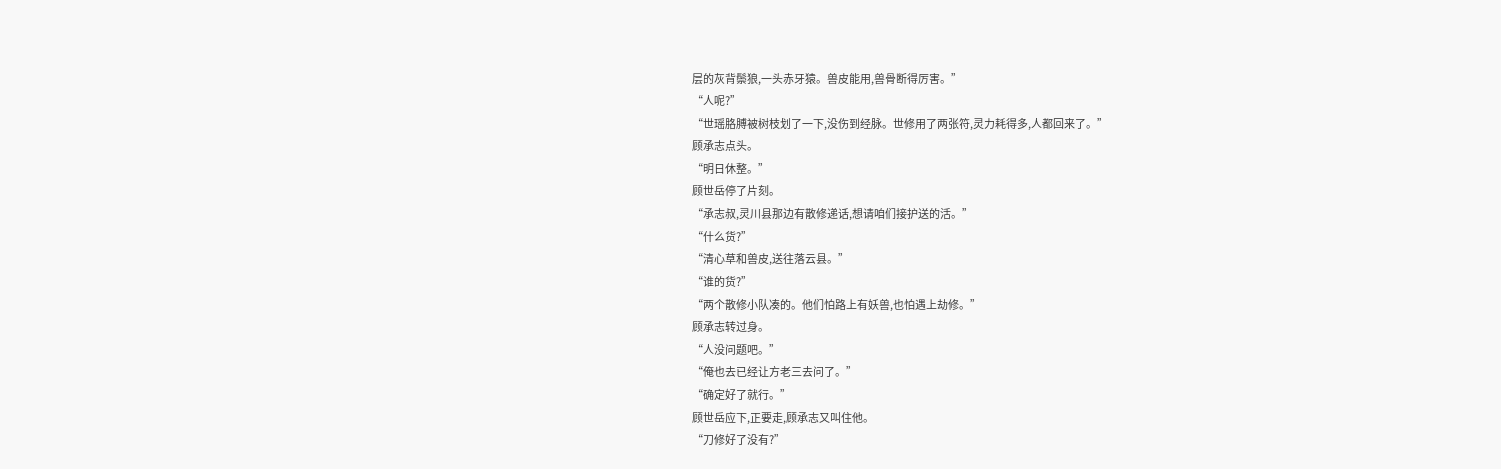层的灰背鬃狼,一头赤牙猿。兽皮能用,兽骨断得厉害。”
“人呢?”
“世瑶胳膊被树枝划了一下,没伤到经脉。世修用了两张符,灵力耗得多,人都回来了。”
顾承志点头。
“明日休整。”
顾世岳停了片刻。
“承志叔,灵川县那边有散修递话,想请咱们接护送的活。”
“什么货?”
“清心草和兽皮,送往落云县。”
“谁的货?”
“两个散修小队凑的。他们怕路上有妖兽,也怕遇上劫修。”
顾承志转过身。
“人没问题吧。”
“俺也去已经让方老三去问了。”
“确定好了就行。”
顾世岳应下,正要走,顾承志又叫住他。
“刀修好了没有?”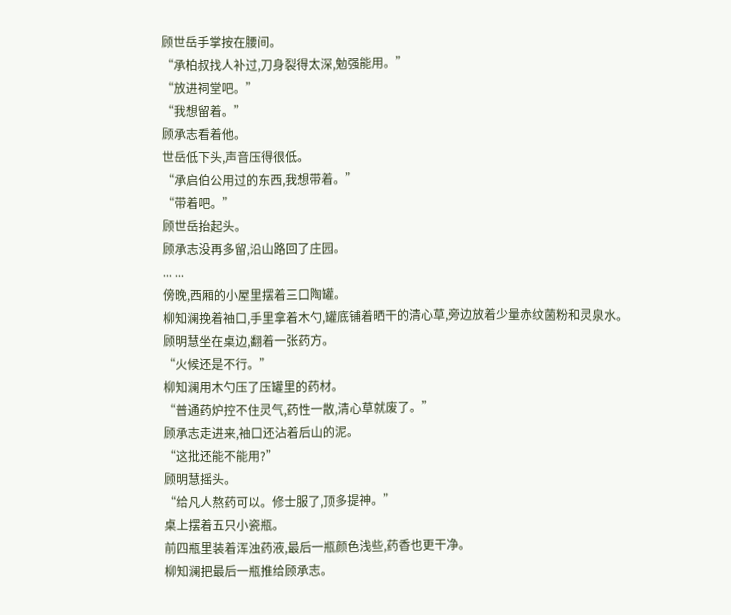顾世岳手掌按在腰间。
“承柏叔找人补过,刀身裂得太深,勉强能用。”
“放进祠堂吧。”
“我想留着。”
顾承志看着他。
世岳低下头,声音压得很低。
“承启伯公用过的东西,我想带着。”
“带着吧。”
顾世岳抬起头。
顾承志没再多留,沿山路回了庄园。
... ...
傍晚,西厢的小屋里摆着三口陶罐。
柳知澜挽着袖口,手里拿着木勺,罐底铺着晒干的清心草,旁边放着少量赤纹菌粉和灵泉水。
顾明慧坐在桌边,翻着一张药方。
“火候还是不行。”
柳知澜用木勺压了压罐里的药材。
“普通药炉控不住灵气,药性一散,清心草就废了。”
顾承志走进来,袖口还沾着后山的泥。
“这批还能不能用?”
顾明慧摇头。
“给凡人熬药可以。修士服了,顶多提神。”
桌上摆着五只小瓷瓶。
前四瓶里装着浑浊药液,最后一瓶颜色浅些,药香也更干净。
柳知澜把最后一瓶推给顾承志。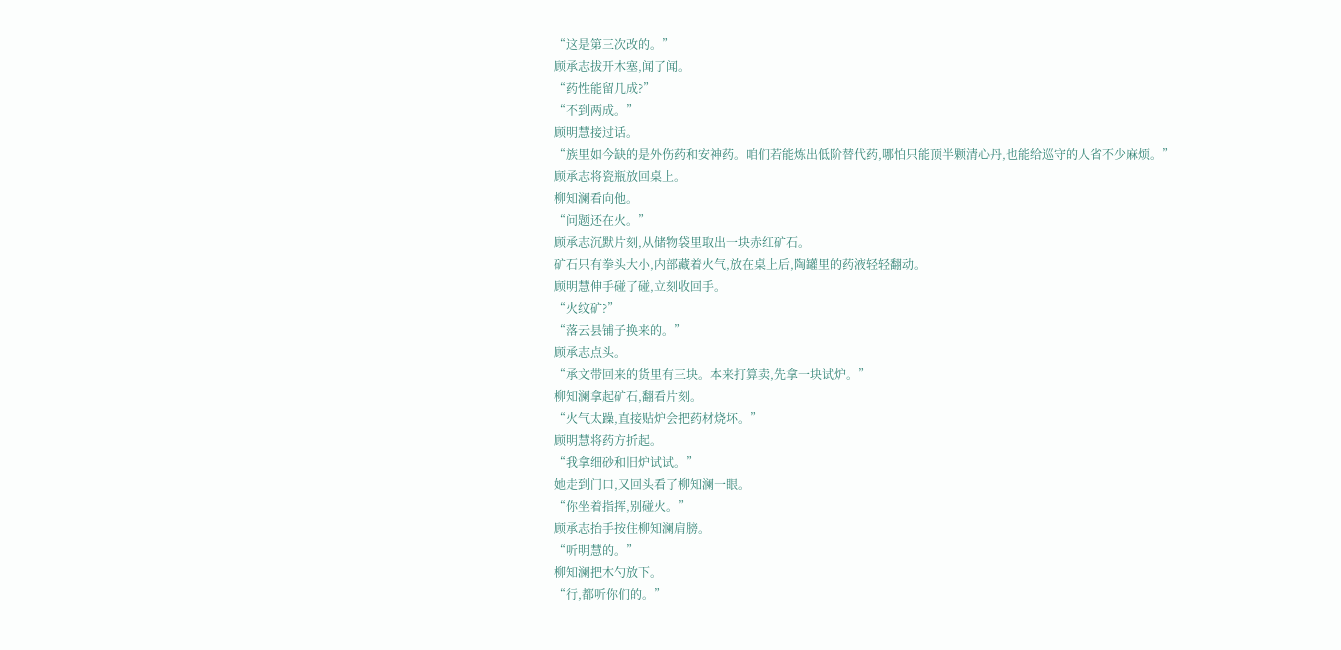“这是第三次改的。”
顾承志拔开木塞,闻了闻。
“药性能留几成?”
“不到两成。”
顾明慧接过话。
“族里如今缺的是外伤药和安神药。咱们若能炼出低阶替代药,哪怕只能顶半颗清心丹,也能给巡守的人省不少麻烦。”
顾承志将瓷瓶放回桌上。
柳知澜看向他。
“问题还在火。”
顾承志沉默片刻,从储物袋里取出一块赤红矿石。
矿石只有拳头大小,内部藏着火气,放在桌上后,陶罐里的药液轻轻翻动。
顾明慧伸手碰了碰,立刻收回手。
“火纹矿?”
“落云县铺子换来的。”
顾承志点头。
“承文带回来的货里有三块。本来打算卖,先拿一块试炉。”
柳知澜拿起矿石,翻看片刻。
“火气太躁,直接贴炉会把药材烧坏。”
顾明慧将药方折起。
“我拿细砂和旧炉试试。”
她走到门口,又回头看了柳知澜一眼。
“你坐着指挥,别碰火。”
顾承志抬手按住柳知澜肩膀。
“听明慧的。”
柳知澜把木勺放下。
“行,都听你们的。”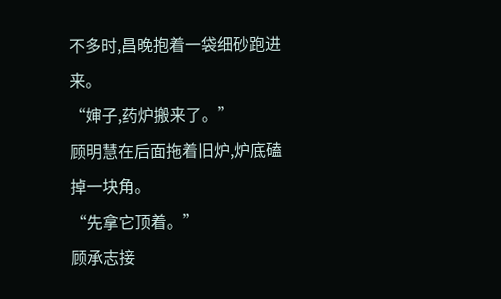不多时,昌晚抱着一袋细砂跑进来。
“婶子,药炉搬来了。”
顾明慧在后面拖着旧炉,炉底磕掉一块角。
“先拿它顶着。”
顾承志接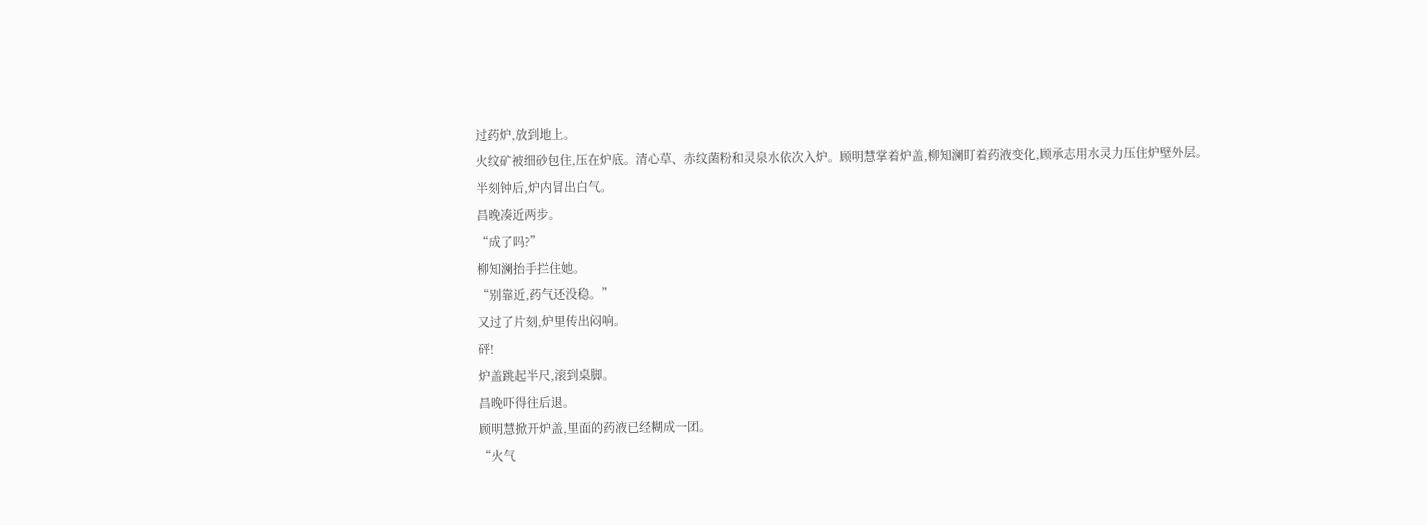过药炉,放到地上。
火纹矿被细砂包住,压在炉底。清心草、赤纹菌粉和灵泉水依次入炉。顾明慧掌着炉盖,柳知澜盯着药液变化,顾承志用水灵力压住炉壁外层。
半刻钟后,炉内冒出白气。
昌晚凑近两步。
“成了吗?”
柳知澜抬手拦住她。
“别靠近,药气还没稳。”
又过了片刻,炉里传出闷响。
砰!
炉盖跳起半尺,滚到桌脚。
昌晚吓得往后退。
顾明慧掀开炉盖,里面的药液已经糊成一团。
“火气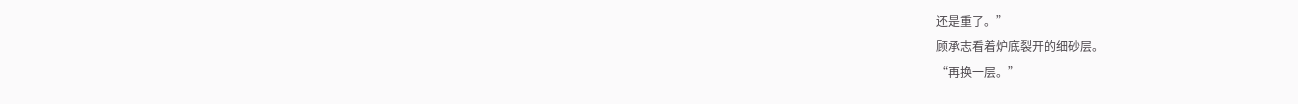还是重了。”
顾承志看着炉底裂开的细砂层。
“再换一层。”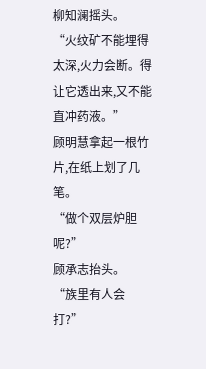柳知澜摇头。
“火纹矿不能埋得太深,火力会断。得让它透出来,又不能直冲药液。”
顾明慧拿起一根竹片,在纸上划了几笔。
“做个双层炉胆呢?”
顾承志抬头。
“族里有人会打?”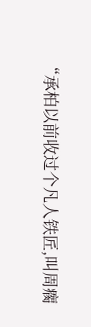“承柏以前收过个凡人铁匠,叫周瘸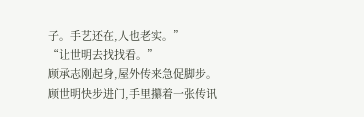子。手艺还在,人也老实。”
“让世明去找找看。”
顾承志刚起身,屋外传来急促脚步。
顾世明快步进门,手里攥着一张传讯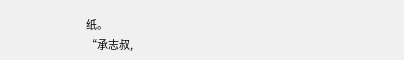纸。
“承志叔,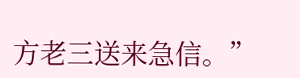方老三送来急信。”